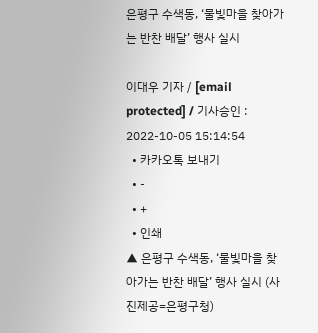은평구 수색동, ‘물빛마을 찾아가는 반찬 배달’ 행사 실시

이대우 기자 / [email protected] / 기사승인 : 2022-10-05 15:14:54
  • 카카오톡 보내기
  • -
  • +
  • 인쇄
▲ 은평구 수색동, ‘물빛마을 찾아가는 반찬 배달’ 행사 실시 (사진제공=은평구청)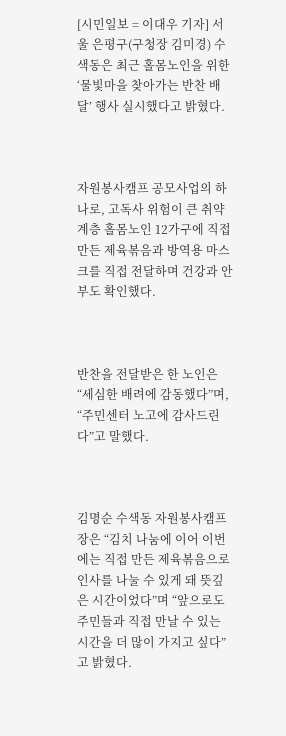[시민일보 = 이대우 기자] 서울 은평구(구청장 김미경) 수색동은 최근 홀몸노인을 위한 ‘물빛마을 찾아가는 반찬 배달’ 행사 실시했다고 밝혔다.



자원봉사캠프 공모사업의 하나로, 고독사 위험이 큰 취약계층 홀몸노인 12가구에 직접 만든 제육볶음과 방역용 마스크를 직접 전달하며 건강과 안부도 확인했다.



반찬을 전달받은 한 노인은 “세심한 배려에 감동했다”며, “주민센터 노고에 감사드린다”고 말했다.



김명순 수색동 자원봉사캠프장은 “김치 나눔에 이어 이번에는 직접 만든 제육볶음으로 인사를 나눌 수 있게 돼 뜻깊은 시간이었다”며 “앞으로도 주민들과 직접 만날 수 있는 시간을 더 많이 가지고 싶다”고 밝혔다.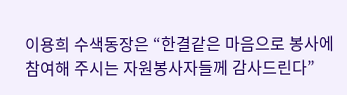이용희 수색동장은 “한결같은 마음으로 봉사에 참여해 주시는 자원봉사자들께 감사드린다”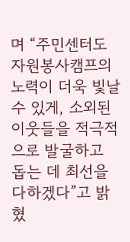며 “주민센터도 자원봉사캠프의 노력이 더욱 빛날 수 있게, 소외된 이웃들을 적극적으로 발굴하고 돕는 데 최선을 다하겠다”고 밝혔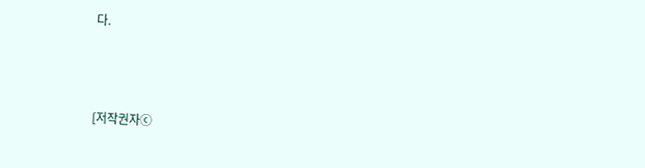다.



[저작권자ⓒ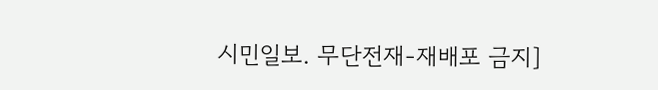시민일보. 무단전재-재배포 금지]